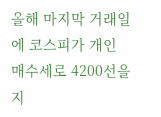올해 마지막 거래일에 코스피가 개인 매수세로 4200선을 지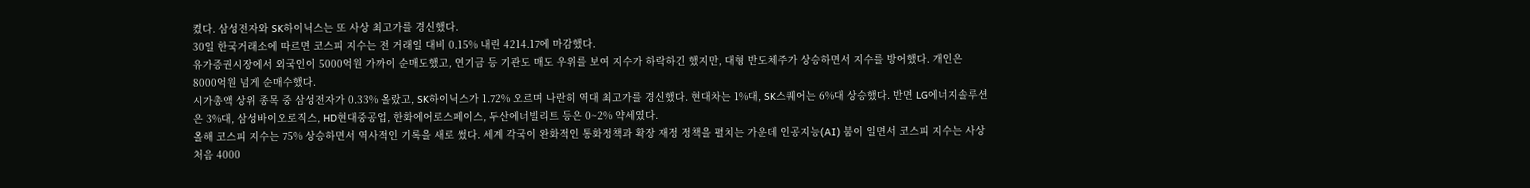켰다. 삼성전자와 SK하이닉스는 또 사상 최고가를 경신했다.
30일 한국거래소에 따르면 코스피 지수는 전 거래일 대비 0.15% 내린 4214.17에 마감했다.
유가증권시장에서 외국인이 5000억원 가까이 순매도했고, 연기금 등 기관도 매도 우위를 보여 지수가 하락하긴 했지만, 대형 반도체주가 상승하면서 지수를 방어했다. 개인은 8000억원 넘게 순매수했다.
시가총액 상위 종목 중 삼성전자가 0.33% 올랐고, SK하이닉스가 1.72% 오르며 나란히 역대 최고가를 경신했다. 현대차는 1%대, SK스퀘어는 6%대 상승했다. 반면 LG에너지솔루션은 3%대, 삼성바이오로직스, HD현대중공업, 한화에어로스페이스, 두산에너빌리트 등은 0~2% 약세였다.
올해 코스피 지수는 75% 상승하면서 역사적인 기록을 새로 썼다. 세계 각국이 완화적인 통화정책과 확장 재정 정책을 펼치는 가운데 인공지능(AI) 붐이 일면서 코스피 지수는 사상 처음 4000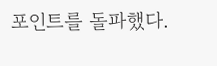포인트를 돌파했다.